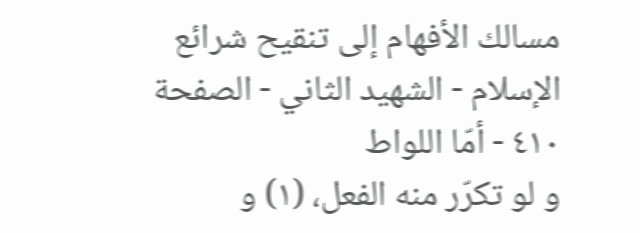مسالك الأفهام إلى تنقيح شرائع الإسلام - الشهيد الثاني - الصفحة ٤١٠ - أمّا اللواط
و لو تكرّر منه الفعل، (١) و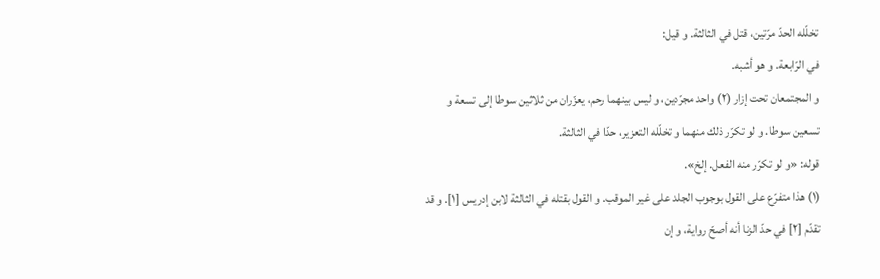تخلّله الحدّ مرّتين، قتل في الثالثة. و قيل:
في الرّابعة. و هو أشبه.
و المجتمعان تحت إزار (٢) واحد مجرّدين، و ليس بينهما رحم، يعزّران من ثلاثين سوطا إلى تسعة و تسعين سوطا. و لو تكرّر ذلك منهما و تخلّله التعزير، حدّا في الثالثة.
قوله: «و لو تكرّر منه الفعل. إلخ».
(١) هذا متفرّع على القول بوجوب الجلد على غير الموقب. و القول بقتله في الثالثة لابن إدريس [١]. و قد تقدّم [٢] في حدّ الزنا أنه أصحّ رواية، و إن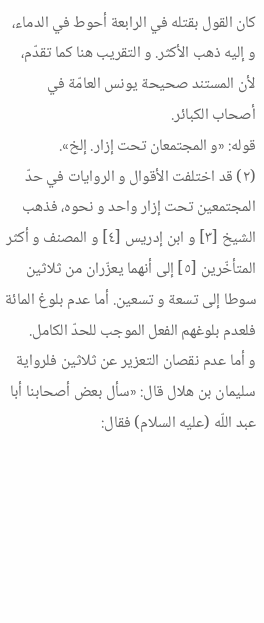كان القول بقتله في الرابعة أحوط في الدماء، و إليه ذهب الأكثر. و التقريب هنا كما تقدّم، لأن المستند صحيحة يونس العامّة في أصحاب الكبائر.
قوله: «و المجتمعان تحت إزار. إلخ».
(٢) قد اختلفت الأقوال و الروايات في حدّ المجتمعين تحت إزار واحد و نحوه، فذهب الشيخ [٣] و ابن إدريس [٤] و المصنف و أكثر المتأخّرين [٥] إلى أنهما يعزّران من ثلاثين سوطا إلى تسعة و تسعين. أما عدم بلوغ المائة فلعدم بلوغهم الفعل الموجب للحدّ الكامل.
و أما عدم نقصان التعزير عن ثلاثين فلرواية سليمان بن هلال قال: «سأل بعض أصحابنا أبا عبد اللّه (عليه السلام) فقال: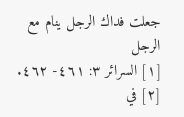جعلت فداك الرجل ينام مع الرجل
[١] السرائر ٣: ٤٦١- ٤٦٢.
[٢] في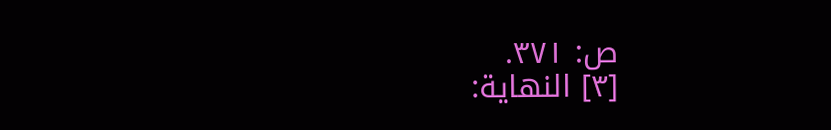ص: ٣٧١.
[٣] النهاية: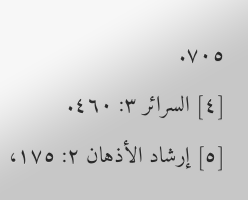٧٠٥.
[٤] السرائر ٣: ٤٦٠.
[٥] إرشاد الأذهان ٢: ١٧٥،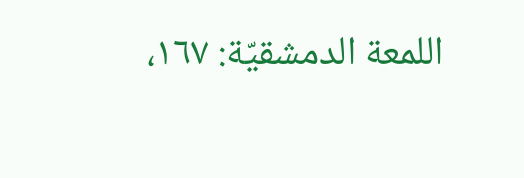اللمعة الدمشقيّة: ١٦٧،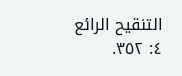التنقيح الرائع ٤: ٣٥٢.